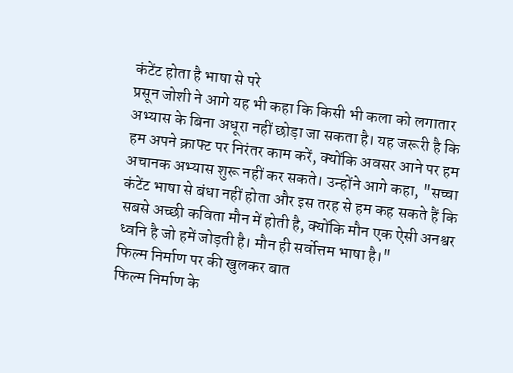कंटेंट होता है भाषा से परे
प्रसून जोशी ने आगे यह भी कहा कि किसी भी कला को लगातार अभ्यास के बिना अधूरा नहीं छोड़ा जा सकता है। यह जरूरी है कि हम अपने क्राफ्ट पर निरंतर काम करें, क्योंकि अवसर आने पर हम अचानक अभ्यास शुरू नहीं कर सकते। उन्होंने आगे कहा, "सच्चा कंटेंट भाषा से बंधा नहीं होता और इस तरह से हम कह सकते हैं कि सबसे अच्छी कविता मौन में होती है, क्योंकि मौन एक ऐसी अनश्वर ध्वनि है जो हमें जोड़ती है। मौन ही सर्वोत्तम भाषा है।"
फिल्म निर्माण पर की खुलकर बात
फिल्म निर्माण के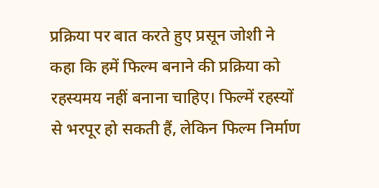प्रक्रिया पर बात करते हुए प्रसून जोशी ने कहा कि हमें फिल्म बनाने की प्रक्रिया को रहस्यमय नहीं बनाना चाहिए। फिल्में रहस्यों से भरपूर हो सकती हैं, लेकिन फिल्म निर्माण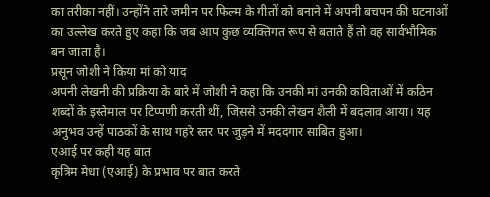का तरीका नहीं। उन्होंने तारे जमीन पर फिल्म के गीतों को बनाने में अपनी बचपन की घटनाओं का उल्लेख करते हुए कहा कि जब आप कुछ व्यक्तिगत रूप से बताते हैं तो वह सार्वभौमिक बन जाता है।
प्रसून जोशी ने किया मां को याद
अपनी लेखनी की प्रक्रिया के बारे में जोशी ने कहा कि उनकी मां उनकी कविताओं में कठिन शब्दों के इस्तेमाल पर टिप्पणी करती थीं, जिससे उनकी लेखन शैली में बदलाव आया। यह अनुभव उन्हें पाठकों के साथ गहरे स्तर पर जुड़ने में मददगार साबित हुआ।
एआई पर कही यह बात
कृत्रिम मेधा (एआई) के प्रभाव पर बात करते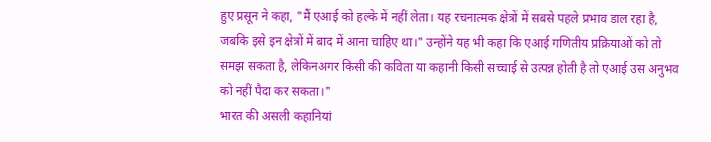हुए प्रसून ने कहा, "मैं एआई को हल्के में नहीं लेता। यह रचनात्मक क्षेत्रों में सबसे पहले प्रभाव डाल रहा है, जबकि इसे इन क्षेत्रों में बाद में आना चाहिए था।" उन्होंने यह भी कहा कि एआई गणितीय प्रक्रियाओं को तो समझ सकता है, लेकिनअगर किसी की कविता या कहानी किसी सच्चाई से उत्पन्न होती है तो एआई उस अनुभव को नहीं पैदा कर सकता।"
भारत की असली कहानियां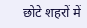छोटे शहरों में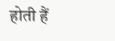होती हैं